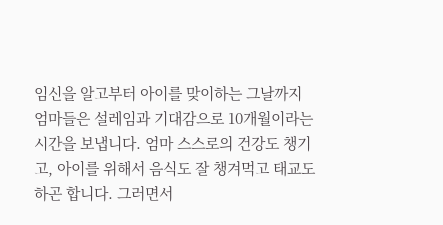임신을 알고부터 아이를 맞이하는 그날까지 엄마들은 설레임과 기대감으로 10개월이라는 시간을 보냅니다. 엄마 스스로의 건강도 챙기고, 아이를 위해서 음식도 잘 챙겨먹고 태교도 하곤 합니다. 그러면서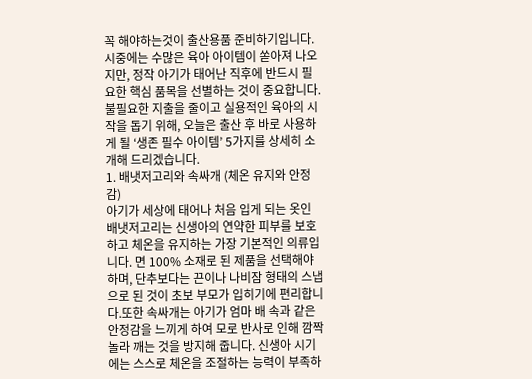꼭 해야하는것이 출산용품 준비하기입니다. 시중에는 수많은 육아 아이템이 쏟아져 나오지만, 정작 아기가 태어난 직후에 반드시 필요한 핵심 품목을 선별하는 것이 중요합니다. 불필요한 지출을 줄이고 실용적인 육아의 시작을 돕기 위해, 오늘은 출산 후 바로 사용하게 될 ‘생존 필수 아이템’ 5가지를 상세히 소개해 드리겠습니다.
1. 배냇저고리와 속싸개 (체온 유지와 안정감)
아기가 세상에 태어나 처음 입게 되는 옷인 배냇저고리는 신생아의 연약한 피부를 보호하고 체온을 유지하는 가장 기본적인 의류입니다. 면 100% 소재로 된 제품을 선택해야 하며, 단추보다는 끈이나 나비잠 형태의 스냅으로 된 것이 초보 부모가 입히기에 편리합니다.또한 속싸개는 아기가 엄마 배 속과 같은 안정감을 느끼게 하여 모로 반사로 인해 깜짝 놀라 깨는 것을 방지해 줍니다. 신생아 시기에는 스스로 체온을 조절하는 능력이 부족하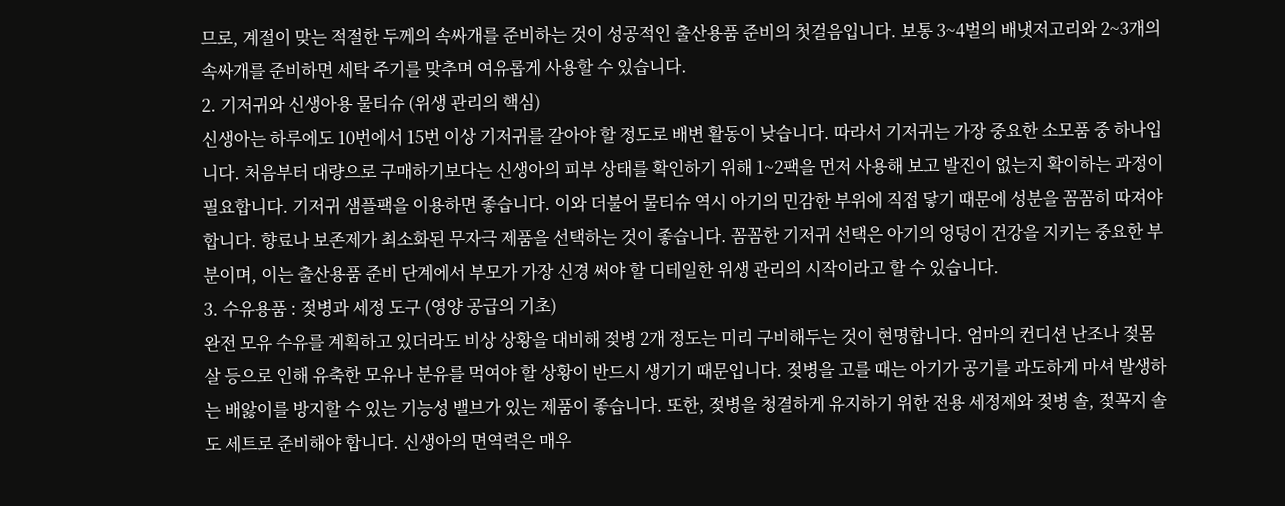므로, 계절이 맞는 적절한 두께의 속싸개를 준비하는 것이 성공적인 출산용품 준비의 첫걸음입니다. 보통 3~4벌의 배냇저고리와 2~3개의 속싸개를 준비하면 세탁 주기를 맞추며 여유롭게 사용할 수 있습니다.
2. 기저귀와 신생아용 물티슈 (위생 관리의 핵심)
신생아는 하루에도 10번에서 15번 이상 기저귀를 갈아야 할 정도로 배변 활동이 낮습니다. 따라서 기저귀는 가장 중요한 소모품 중 하나입니다. 처음부터 대량으로 구매하기보다는 신생아의 피부 상태를 확인하기 위해 1~2팩을 먼저 사용해 보고 발진이 없는지 확이하는 과정이 필요합니다. 기저귀 샘플팩을 이용하면 좋습니다. 이와 더불어 물티슈 역시 아기의 민감한 부위에 직접 닿기 때문에 성분을 꼼꼼히 따져야 합니다. 향료나 보존제가 최소화된 무자극 제품을 선택하는 것이 좋습니다. 꼼꼼한 기저귀 선택은 아기의 엉덩이 건강을 지키는 중요한 부분이며, 이는 출산용품 준비 단계에서 부모가 가장 신경 써야 할 디테일한 위생 관리의 시작이라고 할 수 있습니다.
3. 수유용품 : 젖병과 세정 도구 (영양 공급의 기초)
완전 모유 수유를 계획하고 있더라도 비상 상황을 대비해 젖병 2개 정도는 미리 구비해두는 것이 현명합니다. 엄마의 컨디션 난조나 젖몸살 등으로 인해 유축한 모유나 분유를 먹여야 할 상황이 반드시 생기기 때문입니다. 젖병을 고를 때는 아기가 공기를 과도하게 마셔 발생하는 배앓이를 방지할 수 있는 기능성 밸브가 있는 제품이 좋습니다. 또한, 젖병을 청결하게 유지하기 위한 전용 세정제와 젖병 솔, 젖꼭지 솔도 세트로 준비해야 합니다. 신생아의 면역력은 매우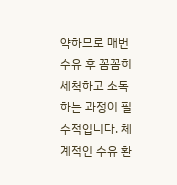약하므로 매번 수유 후 꼼꼼히 세척하고 소독하는 과정이 필수적입니다. 체계적인 수유 환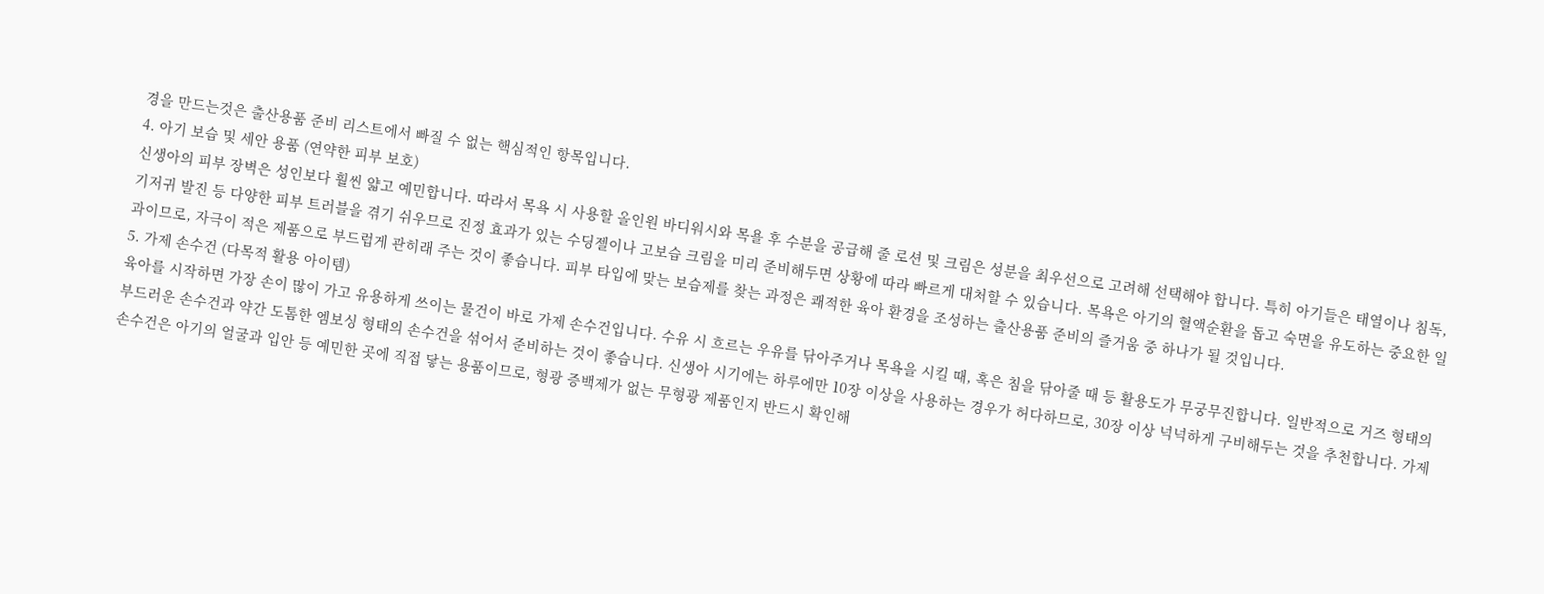경을 만드는것은 출산용품 준비 리스트에서 빠질 수 없는 핵심적인 항목입니다.
4. 아기 보습 및 세안 용품 (연약한 피부 보호)
신생아의 피부 장벽은 성인보다 훨씬 얇고 예민합니다. 따라서 목욕 시 사용할 올인원 바디워시와 목욜 후 수분을 공급해 줄 로션 및 크림은 성분을 최우선으로 고려해 선택해야 합니다. 특히 아기들은 태열이나 침독, 기저귀 발진 등 다양한 피부 트러블을 겪기 쉬우므로 진정 효과가 있는 수딩젤이나 고보습 크림을 미리 준비해두면 상황에 따라 빠르게 대처할 수 있습니다. 목욕은 아기의 혈액순환을 돕고 숙면을 유도하는 중요한 일과이므로, 자극이 적은 제품으로 부드럽게 관히래 주는 것이 좋습니다. 피부 타입에 맞는 보습제를 찾는 과정은 쾌적한 육아 환경을 조성하는 출산용품 준비의 즐거움 중 하나가 될 것입니다.
5. 가제 손수건 (다목적 활용 아이템)
육아를 시작하면 가장 손이 많이 가고 유용하게 쓰이는 물건이 바로 가제 손수건입니다. 수유 시 흐르는 우유를 닦아주거나 목욕을 시킬 때, 혹은 침을 닦아줄 때 등 활용도가 무궁무진합니다. 일반적으로 거즈 형태의 부드러운 손수건과 약간 도톰한 엠보싱 형태의 손수건을 섞어서 준비하는 것이 좋습니다. 신생아 시기에는 하루에만 10장 이상을 사용하는 경우가 허다하므로, 30장 이상 넉넉하게 구비해두는 것을 추천합니다. 가제 손수건은 아기의 얼굴과 입안 등 예민한 곳에 직접 닿는 용품이므로, 형광 증백제가 없는 무형광 제품인지 반드시 확인해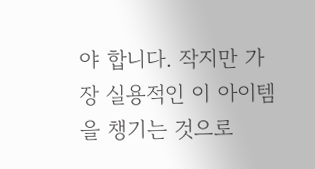야 합니다. 작지만 가장 실용적인 이 아이템을 챙기는 것으로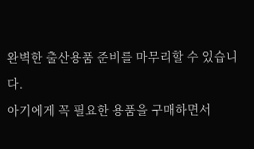완벽한 출산용품 준비를 마무리할 수 있습니다.
아기에게 꼭 필요한 용품을 구매하면서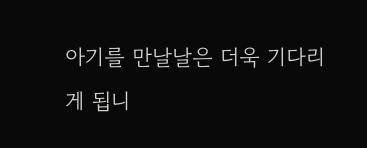아기를 만날날은 더욱 기다리게 됩니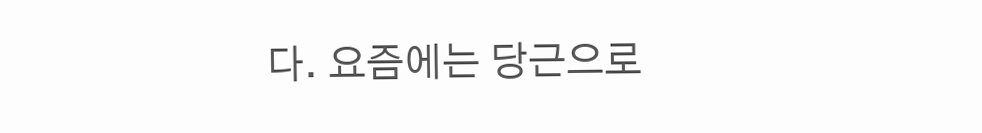다. 요즘에는 당근으로